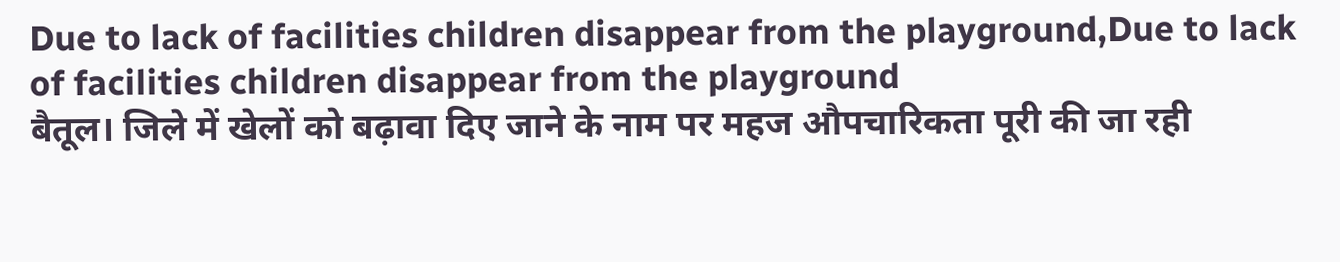Due to lack of facilities children disappear from the playground,Due to lack of facilities children disappear from the playground
बैतूल। जिले में खेलों को बढ़ावा दिए जाने के नाम पर महज औपचारिकता पूरी की जा रही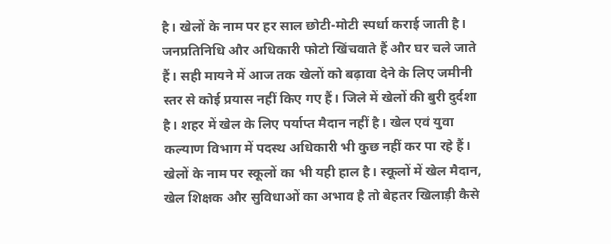है। खेलों के नाम पर हर साल छोटी-मोटी स्पर्धा कराई जाती है। जनप्रतिनिधि और अधिकारी फोटो खिंचवाते हैं और घर चले जाते हैं। सही मायने में आज तक खेलों को बढ़ावा देने के लिए जमीनी स्तर से कोई प्रयास नहीं किए गए हैं। जिले में खेलों की बुरी दुर्दशा है। शहर में खेल के लिए पर्याप्त मैदान नहीं है। खेल एवं युवा कल्याण विभाग में पदस्थ अधिकारी भी कुछ नहीं कर पा रहे हैं। खेलों के नाम पर स्कूलों का भी यही हाल है। स्कूलों में खेल मैदान, खेल शिक्षक और सुविधाओं का अभाव है तो बेहतर खिलाड़ी कैसे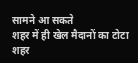सामने आ सकते
शहर में ही खेल मैदानों का टोटा
शहर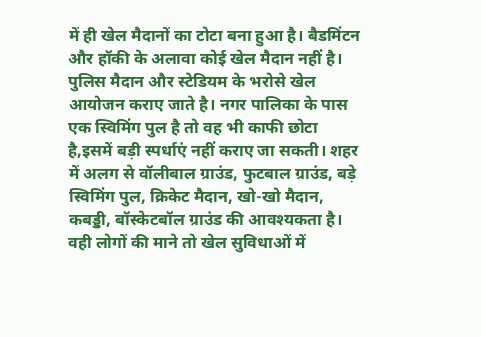में ही खेल मैदानों का टोटा बना हुआ है। बैडमिंटन और हॉकी के अलावा कोई खेल मैदान नहीं है। पुलिस मैदान और स्टेडियम के भरोसे खेल आयोजन कराए जाते है। नगर पालिका के पास एक स्विमिंग पुल है तो वह भी काफी छोटा है,इसमें बड़ी स्पर्धाएं नहीं कराए जा सकती। शहर में अलग से वॉलीबाल ग्राउंड, फुटबाल ग्राउंड, बड़े स्विमिंग पुल, क्रिकेट मैदान, खो-खो मैदान, कबड्डी, बॉस्केटबॉल ग्राउंड की आवश्यकता है। वही लोगों की माने तो खेल सुविधाओं में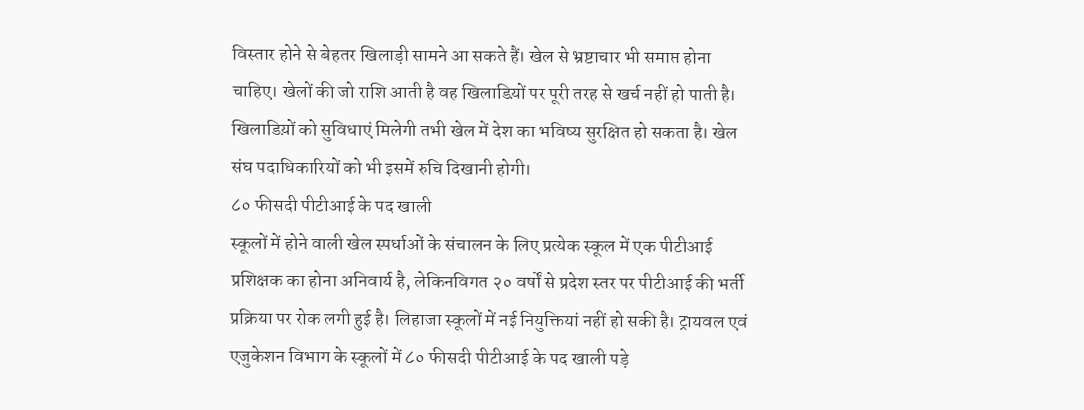विस्तार होने से बेहतर खिलाड़ी सामने आ सकते हैं। खेल से भ्रष्टाचार भी समाप्त होना चाहिए। खेलों की जो राशि आती है वह खिलाडिय़ों पर पूरी तरह से खर्च नहीं हो पाती है। खिलाडिय़ों को सुविधाएं मिलेगी तभी खेल में देश का भविष्य सुरक्षित हो सकता है। खेल संघ पदाधिकारियों को भी इसमें रुचि दिखानी होगी।
८० फीसदी पीटीआई के पद खाली
स्कूलों में होने वाली खेल स्पर्धाओं के संचालन के लिए प्रत्येक स्कूल में एक पीटीआई प्रशिक्षक का होना अनिवार्य है, लेकिनविगत २० वर्षों से प्रदेश स्तर पर पीटीआई की भर्ती प्रक्रिया पर रोक लगी हुई है। लिहाजा स्कूलों में नई नियुक्तियां नहीं हो सकी है। ट्रायवल एवं एजुकेशन विभाग के स्कूलों में ८० फीसदी पीटीआई के पद खाली पड़े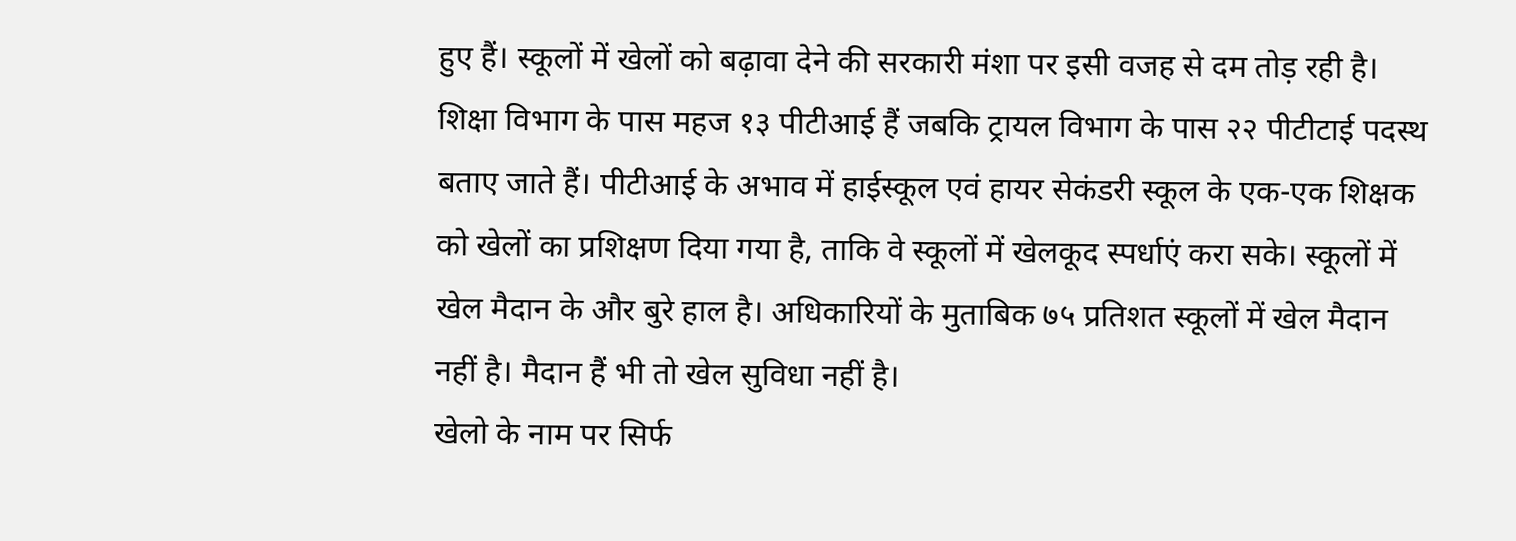हुए हैं। स्कूलों में खेलों को बढ़ावा देने की सरकारी मंशा पर इसी वजह से दम तोड़ रही है। शिक्षा विभाग के पास महज १३ पीटीआई हैं जबकि ट्रायल विभाग के पास २२ पीटीटाई पदस्थ बताए जाते हैं। पीटीआई के अभाव में हाईस्कूल एवं हायर सेकंडरी स्कूल के एक-एक शिक्षक को खेलों का प्रशिक्षण दिया गया है, ताकि वे स्कूलों में खेलकूद स्पर्धाएं करा सके। स्कूलों में खेल मैदान के और बुरे हाल है। अधिकारियों के मुताबिक ७५ प्रतिशत स्कूलों में खेल मैदान नहीं है। मैदान हैं भी तो खेल सुविधा नहीं है।
खेलो के नाम पर सिर्फ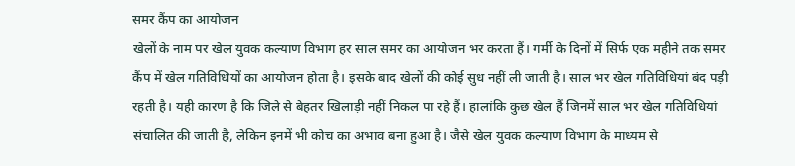समर कैंप का आयोजन
खेलों के नाम पर खेल युवक कल्याण विभाग हर साल समर का आयोजन भर करता हैं। गर्मी के दिनों में सिर्फ एक महीने तक समर कैंप में खेल गतिविधियों का आयोजन होता है। इसके बाद खेलों की कोई सुध नहीं ली जाती है। साल भर खेल गतिविधियां बंद पड़ी रहती है। यही कारण है कि जिले से बेहतर खिलाड़ी नहीं निकल पा रहे हैं। हालांकि कुछ खेल हैं जिनमें साल भर खेल गतिविधियां संचालित की जाती है, लेकिन इनमें भी कोच का अभाव बना हुआ है। जैसे खेल युवक कल्याण विभाग के माध्यम से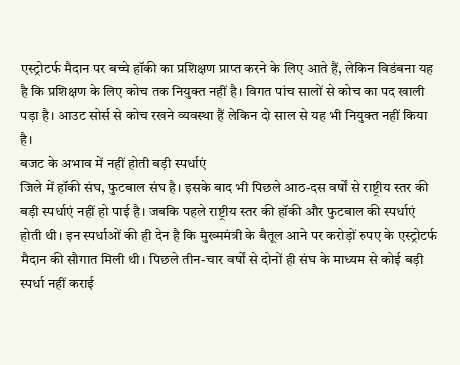एस्ट्रोटर्फ मैदान पर बच्चे हॉकी का प्रशिक्षण प्राप्त करने के लिए आते हैं, लेकिन विडंबना यह है कि प्रशिक्षण के लिए कोच तक नियुक्त नहीं है। विगत पांच सालों से कोच का पद खाली पड़ा है। आउट सोर्स से कोच रखने व्यवस्था हैं लेकिन दो साल से यह भी नियुक्त नहीं किया है।
बजट के अभाव में नहीं होती बड़ी स्पर्धाएं
जिले में हॉकी संघ, फुटबाल संघ है। इसके बाद भी पिछले आठ-दस वर्षों से राष्ट्रीय स्तर की बड़ी स्पर्धाएं नहीं हो पाई है। जबकि पहले राष्ट्रीय स्तर की हॉकी और फुटबाल की स्पर्धाएं होती थी। इन स्पर्धाओं की ही देन है कि मुख्ममंत्री के बैतूल आने पर करोड़ों रुपए के एस्ट्रोटर्फ मैदान की सौगात मिली थी। पिछले तीन-चार वर्षों से दोनों ही संघ के माध्यम से कोई बड़ी स्पर्धा नहीं कराई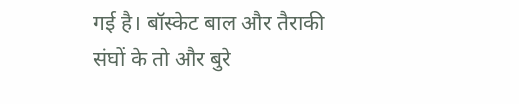गई है। बॉस्केट बाल और तैराकी संघों के तो और बुरे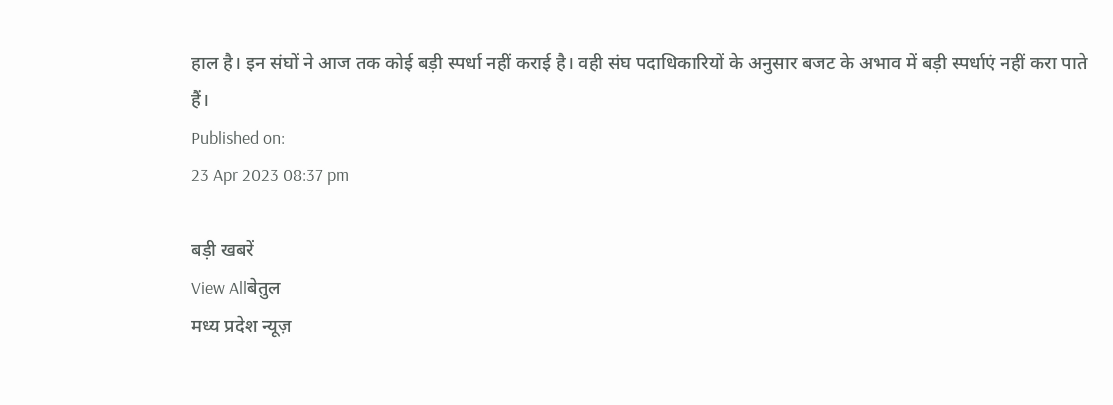हाल है। इन संघों ने आज तक कोई बड़ी स्पर्धा नहीं कराई है। वही संघ पदाधिकारियों के अनुसार बजट के अभाव में बड़ी स्पर्धाएं नहीं करा पाते हैं।
Published on:
23 Apr 2023 08:37 pm

बड़ी खबरें
View Allबेतुल
मध्य प्रदेश न्यूज़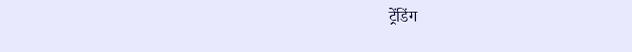ट्रेंडिंग